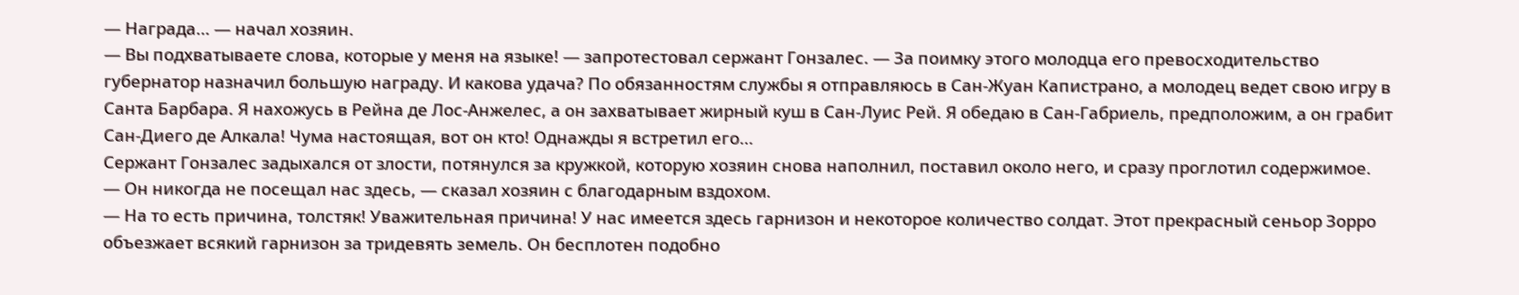— Награда… — начал хозяин.
— Вы подхватываете слова, которые у меня на языке! — запротестовал сержант Гонзалес. — За поимку этого молодца его превосходительство губернатор назначил большую награду. И какова удача? По обязанностям службы я отправляюсь в Сан-Жуан Капистрано, а молодец ведет свою игру в Санта Барбара. Я нахожусь в Рейна де Лос-Анжелес, а он захватывает жирный куш в Сан-Луис Рей. Я обедаю в Сан-Габриель, предположим, а он грабит Сан-Диего де Алкала! Чума настоящая, вот он кто! Однажды я встретил его…
Сержант Гонзалес задыхался от злости, потянулся за кружкой, которую хозяин снова наполнил, поставил около него, и сразу проглотил содержимое.
— Он никогда не посещал нас здесь, — сказал хозяин с благодарным вздохом.
— На то есть причина, толстяк! Уважительная причина! У нас имеется здесь гарнизон и некоторое количество солдат. Этот прекрасный сеньор Зорро объезжает всякий гарнизон за тридевять земель. Он бесплотен подобно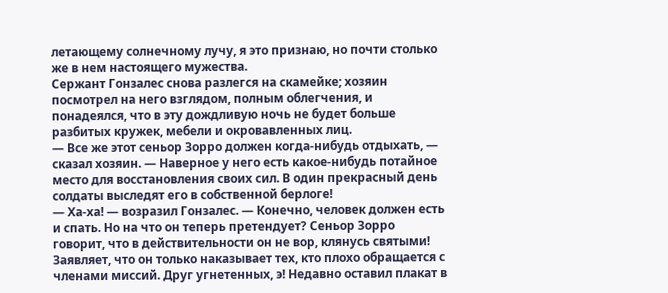летающему солнечному лучу, я это признаю, но почти столько же в нем настоящего мужества.
Сержант Гонзалес снова разлегся на скамейке; хозяин посмотрел на него взглядом, полным облегчения, и понадеялся, что в эту дождливую ночь не будет больше разбитых кружек, мебели и окровавленных лиц.
— Все же этот сеньор Зорро должен когда-нибудь отдыхать, — сказал хозяин. — Наверное у него есть какое-нибудь потайное место для восстановления своих сил. В один прекрасный день солдаты выследят его в собственной берлоге!
— Ха-ха! — возразил Гонзалес. — Конечно, человек должен есть и спать. Но на что он теперь претендует? Сеньор Зорро говорит, что в действительности он не вор, клянусь святыми! Заявляет, что он только наказывает тех, кто плохо обращается с членами миссий. Друг угнетенных, э! Недавно оставил плакат в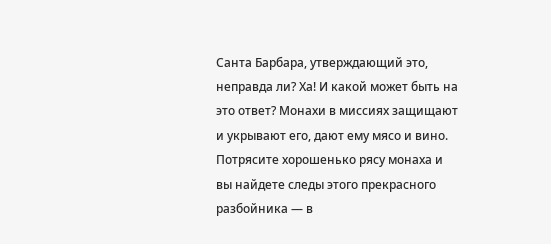Санта Барбара, утверждающий это, неправда ли? Ха! И какой может быть на это ответ? Монахи в миссиях защищают и укрывают его, дают ему мясо и вино. Потрясите хорошенько рясу монаха и вы найдете следы этого прекрасного разбойника — в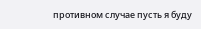противном случае пусть я буду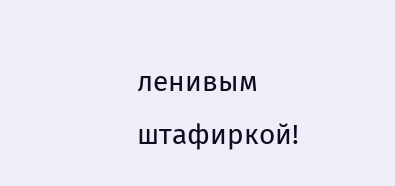ленивым штафиркой!